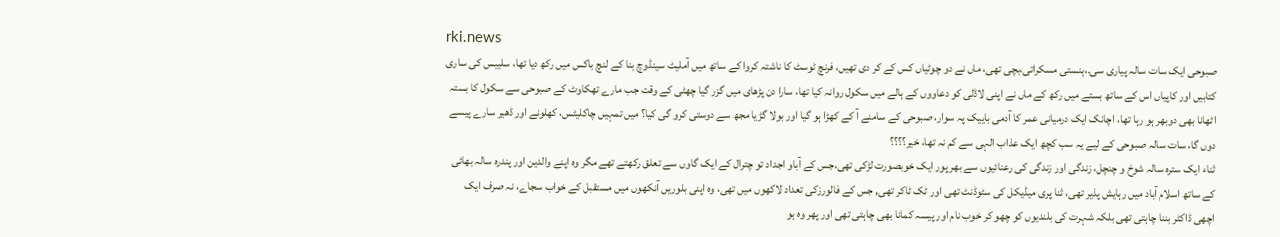rki.news
صبوحی ایک سات سالہ پیاری سی.،ہنستی مسکراتی،بچی تھی، ماں نے دو چوٹیاں کس کے کر دی تھیں، فرنچ ٹوسٹ کا ناشتہ کروا کے ساتھ میں آملیٹ سینڈوچ بنا کے لنچ باکس میں رکھ دیا تھا، سلیبس کی ساری کتابیں اور کاپیاں اس کے ساتھ بستے میں رکھ کے ماں نے اپنی لاڈلی کو دعاووں کے ہالے میں سکول روانہ کیا تھا، سارا دن پڑھای میں گزر گیا چھٹی کے وقت جب مارے تھکاوٹ کے صبوحی سے سکول کا بستہ اٹھانا بھی دوبھر ہو رہا تھا، اچانک ایک درمیانی عمر کا آدمی باییک پہ سوار، صبوحی کے سامنے آ کے کھڑا ہو گیا اور بولا گڑیا مجھ سے دوستی کرو گی کیا؟ میں تمہیں چاکلیٹس، کھلونے اور ڈھیر سارے پیسے دوں گا، سات سالہ صبوحی کے لیے یہ سب کچھ ایک عذاب الہی سے کم نہ تھا، خیر؟؟؟؟
ثناء ایک سترہ سالہ شوخ و چنچل، زندگی اور زندگی کی رعنائیوں سے بھر پور ایک خوبصورت لڑکی تھی،جس کے آباو اجداد تو چترال کے ایک گاوں سے تعلق رکھتے تھے مگر وہ اپنے والدین اور پندرہ سالہ بھائی کے ساتھ اسلام آباد میں رہایش پذیر تھی، ثنا پری میڈیکل کی سٹوڈنٹ تھی اور ٹک ٹاکر تھی, جس کے فالورزکی تعداد لاکھوں میں تھی، وہ اپنی بلوریں آنکھوں میں مستقبل کے خواب سجاے، نہ صرف ایک اچھی ڈاکٹر بننا چاہتی تھی بلکہ شہرت کی بلندیوں کو چھو کر خوب نام اور پیسہ کمانا بھی چاہتی تھی اور پھر وہ ہو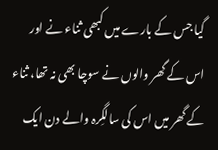گیا جس کے بارے میں کبھی ثناء نے اور اس کے گھر والوں نے سوچا بھی نہ تھا، ثناء کے گھر میں اس کی سالگِرہ والے دن ایک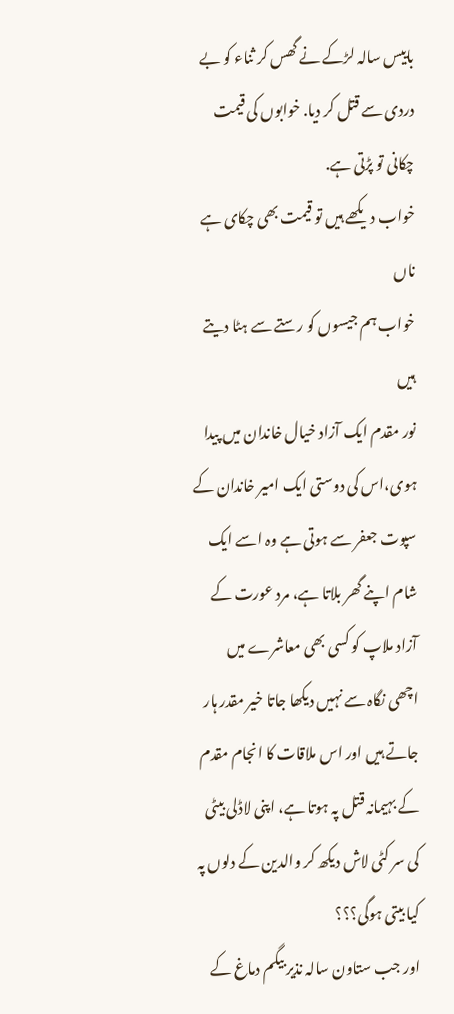باییس سالہ لڑکے نے گھس کر ثناء کو بے دردی سے قتل کر دیا. خوابوں کی قیمت چکانی تو پڑتی ہے.
خواب دیکھے ہیں تو قیمت بھی چکای ہے ناں
خواب ہم جیسوں کو رستے سے ہٹا دیتے ہیں
نور مقدم ایک آزاد خیال خاندان میں پیدا ہوی،اس کی دوستی ایک امیر خاندان کے سپوت جعفر سے ہوتی ہے وہ اسے ایک شام اپنے گھر بلاتا ہے، مرد عورت کے آزاد ملاپ کو کسی بھی معاشرے میں اچھی نگاہ سے نہیں دیکھا جاتا خیر مقدر ہار جاتے ہیں اور اس ملاقات کا انجام مقدم کے بہیمانہ قتل پہ ہوتا ہے، اپنی لاڈلی بیٹی کی سر کٹی لاش دیکھ کر والدین کے دلوں پہ کیا بیتی ہوگی؟؟؟
اور جب ستاون سالہ نذیر بیگم دماغ کے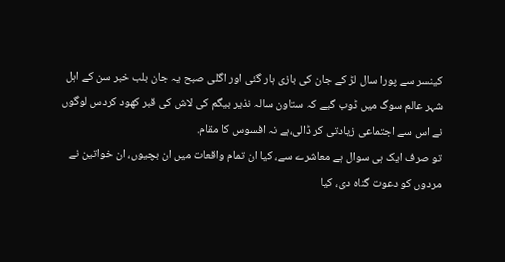کینسر سے پورا سال لڑ کے جان کی بازی ہار گئی اور اگلی صبح یہ جان بلب خبر سن کے اہل شہر عالم سوگ میں ڈوب گیے کہ ستاون سالہ نذیر بیگم کی لاش کی قبر کھود کردس لوگوں نے اس سے اجتماعی زیادتی کر ڈالی،ہے نہ افسوس کا مقام.
تو صرف ایک ہی سوال ہے معاشرے سے، کیا ان تمام واقعات میں ان بچیوں، ان خواتین نے مردوں کو دعوت گناہ دی، کیا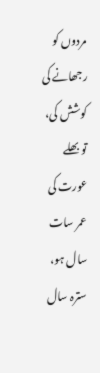مردوں کو رجھانے کی کوشش کی، تو بھلے عورت کی عمر سات سال ہو، سترہ سال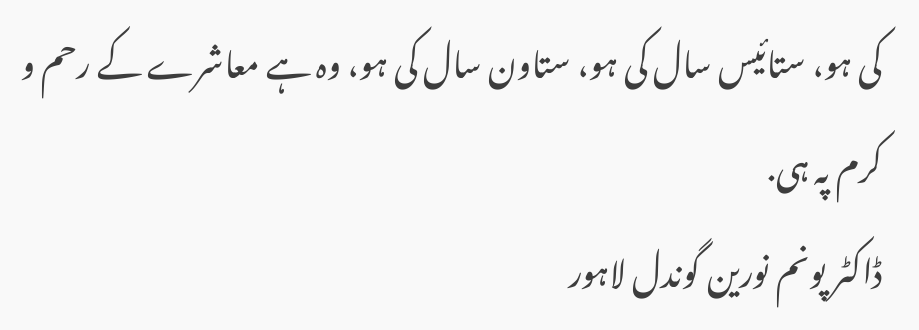کی ہو، ستائیس سال کی ہو، ستاون سال کی ہو، وہ ہے معاشرے کے رحم و کرم پہ ہی.
ڈاکٹر پونم نورین گوندل لاہور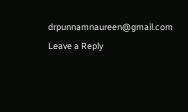drpunnamnaureen@gmail.com
Leave a Reply